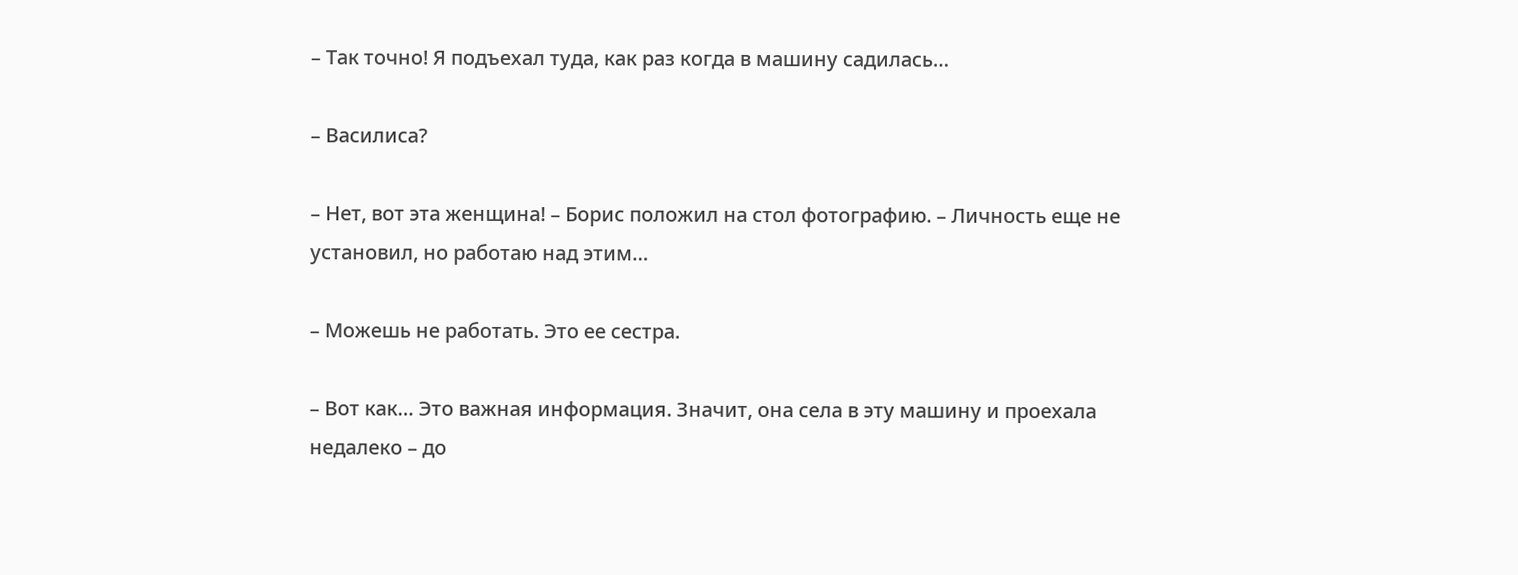– Так точно! Я подъехал туда, как раз когда в машину садилась…

– Василиса?

– Нет, вот эта женщина! – Борис положил на стол фотографию. – Личность еще не установил, но работаю над этим…

– Можешь не работать. Это ее сестра.

– Вот как… Это важная информация. Значит, она села в эту машину и проехала недалеко – до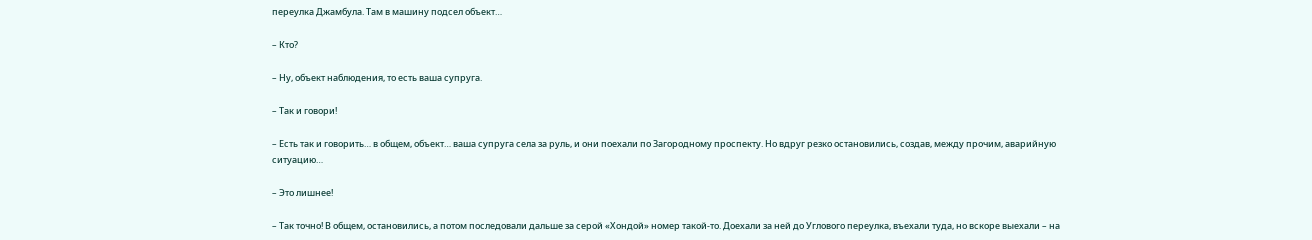переулка Джамбула. Там в машину подсел объект…

– Кто?

– Ну, объект наблюдения, то есть ваша супруга.

– Так и говори!

– Есть так и говорить… в общем, объект… ваша супруга села за руль, и они поехали по Загородному проспекту. Но вдруг резко остановились, создав, между прочим, аварийную ситуацию…

– Это лишнее!

– Так точно! В общем, остановились, а потом последовали дальше за серой «Хондой» номер такой-то. Доехали за ней до Углового переулка, въехали туда, но вскоре выехали – на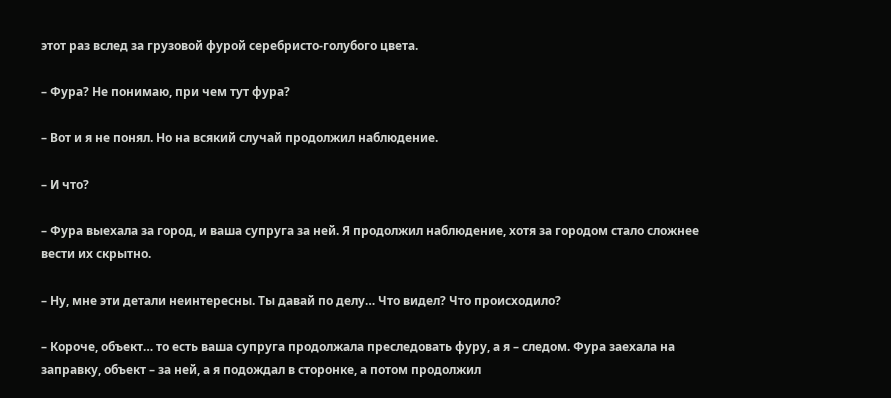этот раз вслед за грузовой фурой серебристо-голубого цвета.

– Фура? Не понимаю, при чем тут фура?

– Вот и я не понял. Но на всякий случай продолжил наблюдение.

– И что?

– Фура выехала за город, и ваша супруга за ней. Я продолжил наблюдение, хотя за городом стало сложнее вести их скрытно.

– Ну, мне эти детали неинтересны. Ты давай по делу… Что видел? Что происходило?

– Короче, объект… то есть ваша супруга продолжала преследовать фуру, а я – следом. Фура заехала на заправку, объект – за ней, а я подождал в сторонке, а потом продолжил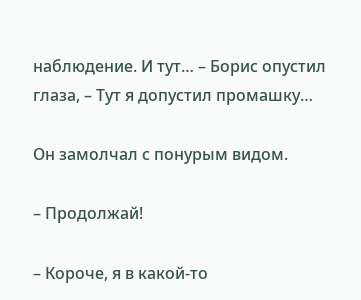наблюдение. И тут… – Борис опустил глаза, – Тут я допустил промашку…

Он замолчал с понурым видом.

– Продолжай!

– Короче, я в какой-то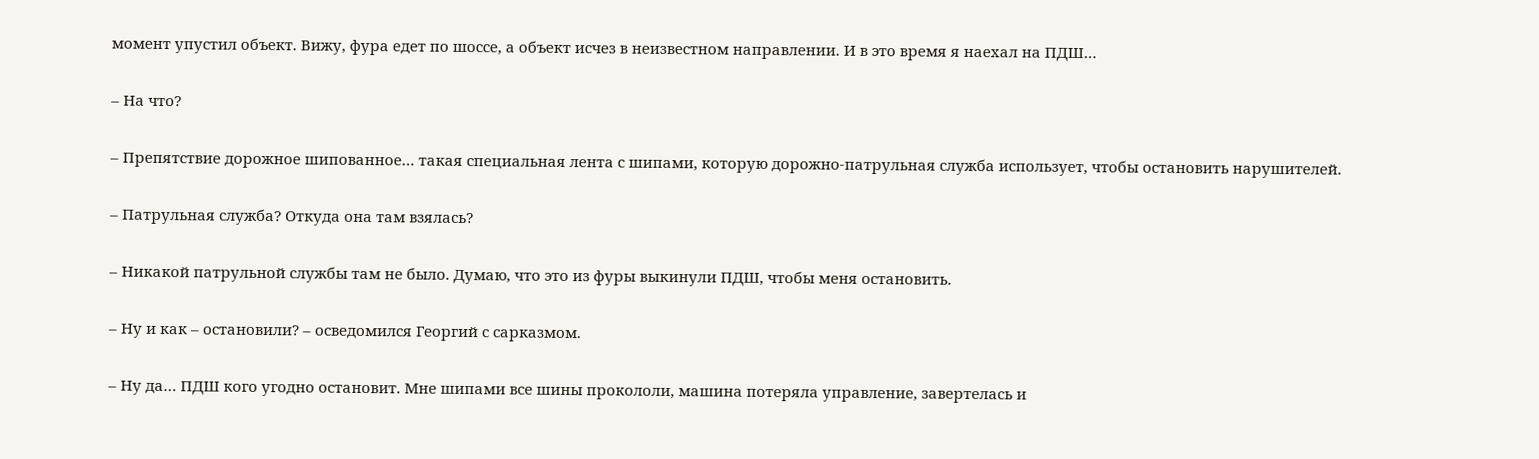момент упустил объект. Вижу, фура едет по шоссе, а объект исчез в неизвестном направлении. И в это время я наехал на ПДШ…

– На что?

– Препятствие дорожное шипованное… такая специальная лента с шипами, которую дорожно-патрульная служба использует, чтобы остановить нарушителей.

– Патрульная служба? Откуда она там взялась?

– Никакой патрульной службы там не было. Думаю, что это из фуры выкинули ПДШ, чтобы меня остановить.

– Ну и как – остановили? – осведомился Георгий с сарказмом.

– Ну да… ПДШ кого угодно остановит. Мне шипами все шины прокололи, машина потеряла управление, завертелась и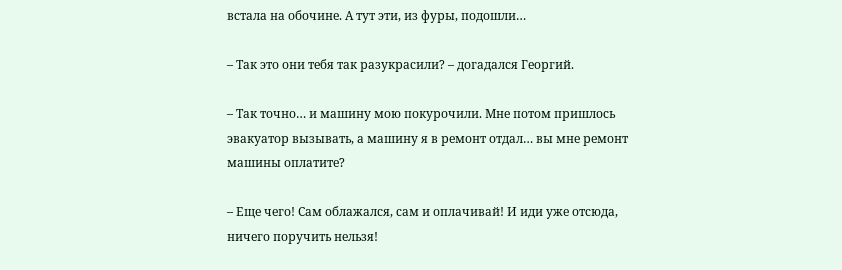встала на обочине. А тут эти, из фуры, подошли…

– Так это они тебя так разукрасили? – догадался Георгий.

– Так точно… и машину мою покурочили. Мне потом пришлось эвакуатор вызывать, а машину я в ремонт отдал… вы мне ремонт машины оплатите?

– Еще чего! Сам облажался, сам и оплачивай! И иди уже отсюда, ничего поручить нельзя!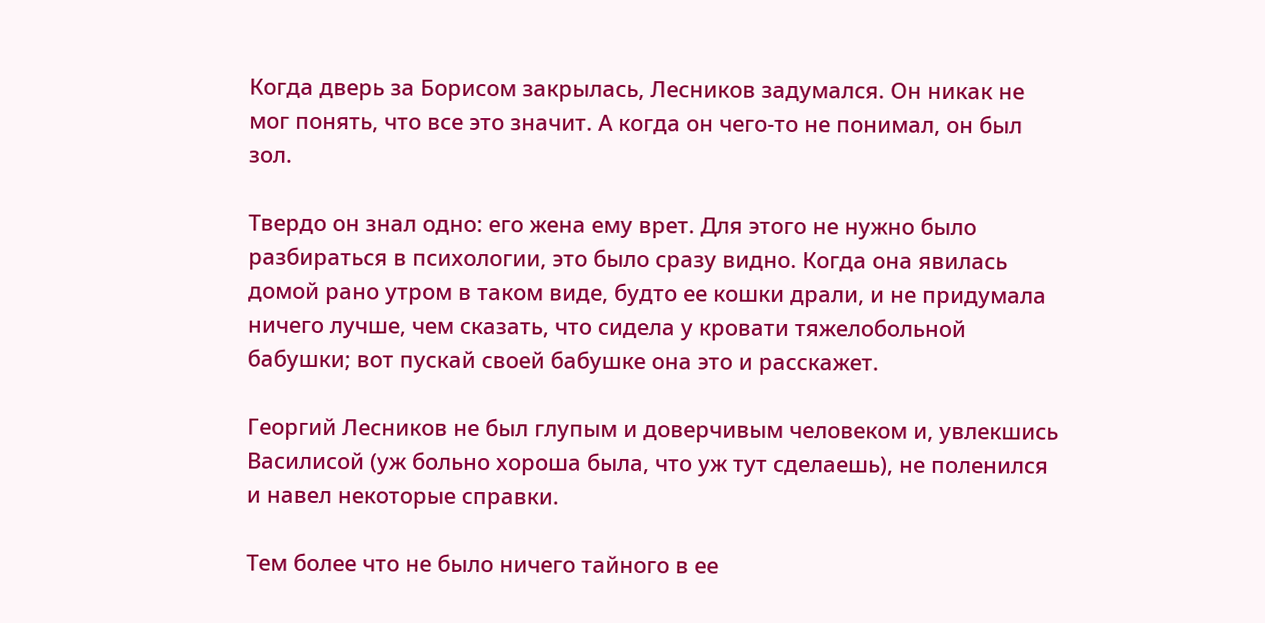Когда дверь за Борисом закрылась, Лесников задумался. Он никак не мог понять, что все это значит. А когда он чего-то не понимал, он был зол.

Твердо он знал одно: его жена ему врет. Для этого не нужно было разбираться в психологии, это было сразу видно. Когда она явилась домой рано утром в таком виде, будто ее кошки драли, и не придумала ничего лучше, чем сказать, что сидела у кровати тяжелобольной бабушки; вот пускай своей бабушке она это и расскажет.

Георгий Лесников не был глупым и доверчивым человеком и, увлекшись Василисой (уж больно хороша была, что уж тут сделаешь), не поленился и навел некоторые справки.

Тем более что не было ничего тайного в ее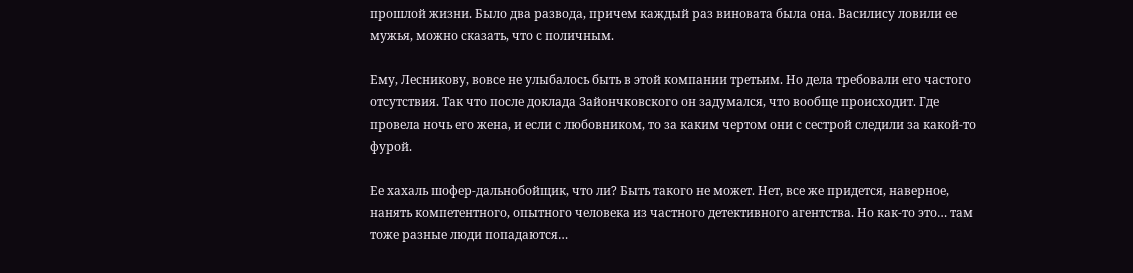прошлой жизни. Было два развода, причем каждый раз виновата была она. Василису ловили ее мужья, можно сказать, что с поличным.

Ему, Лесникову, вовсе не улыбалось быть в этой компании третьим. Но дела требовали его частого отсутствия. Так что после доклада Зайончковского он задумался, что вообще происходит. Где провела ночь его жена, и если с любовником, то за каким чертом они с сестрой следили за какой-то фурой.

Ее хахаль шофер-дальнобойщик, что ли? Быть такого не может. Нет, все же придется, наверное, нанять компетентного, опытного человека из частного детективного агентства. Но как-то это… там тоже разные люди попадаются…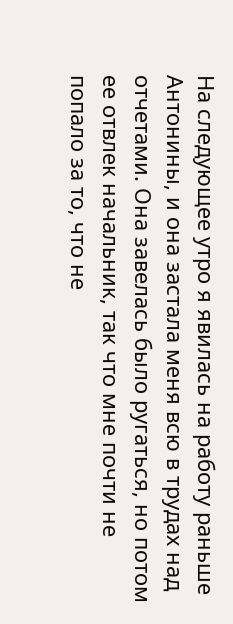На следующее утро я явилась на работу раньше Антонины, и она застала меня всю в трудах над отчетами. Она завелась было ругаться, но потом ее отвлек начальник, так что мне почти не попало за то, что не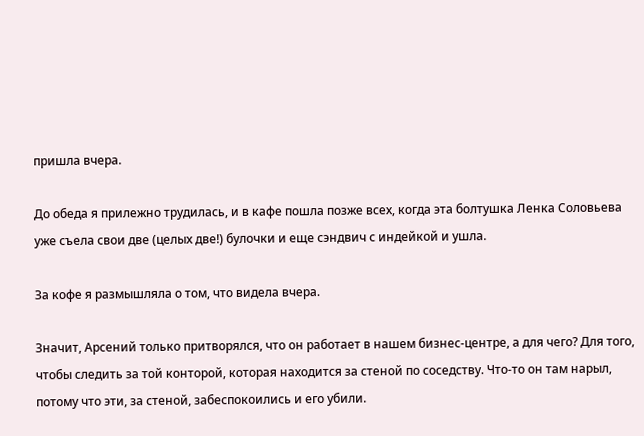пришла вчера.

До обеда я прилежно трудилась, и в кафе пошла позже всех, когда эта болтушка Ленка Соловьева уже съела свои две (целых две!) булочки и еще сэндвич с индейкой и ушла.

За кофе я размышляла о том, что видела вчера.

Значит, Арсений только притворялся, что он работает в нашем бизнес-центре, а для чего? Для того, чтобы следить за той конторой, которая находится за стеной по соседству. Что-то он там нарыл, потому что эти, за стеной, забеспокоились и его убили.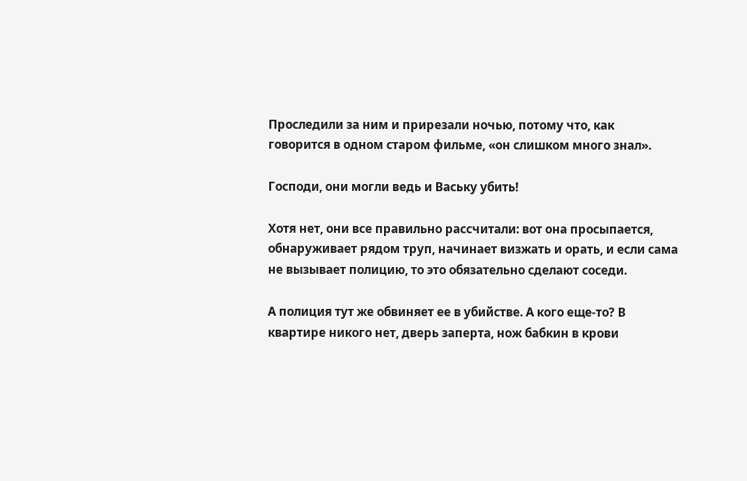Проследили за ним и прирезали ночью, потому что, как говорится в одном старом фильме, «он слишком много знал».

Господи, они могли ведь и Ваську убить!

Хотя нет, они все правильно рассчитали: вот она просыпается, обнаруживает рядом труп, начинает визжать и орать, и если сама не вызывает полицию, то это обязательно сделают соседи.

А полиция тут же обвиняет ее в убийстве. А кого еще-то? В квартире никого нет, дверь заперта, нож бабкин в крови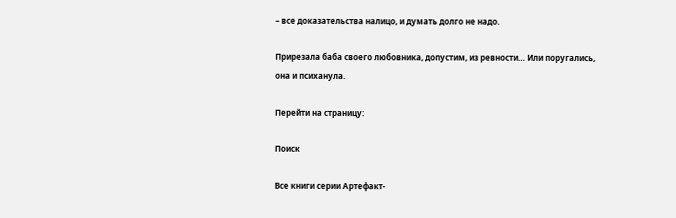– все доказательства налицо, и думать долго не надо.

Прирезала баба своего любовника, допустим, из ревности… Или поругались, она и психанула.

Перейти на страницу:

Поиск

Все книги серии Артефакт-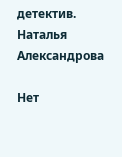детектив. Наталья Александрова

Нет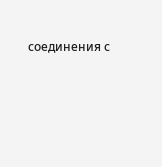соединения с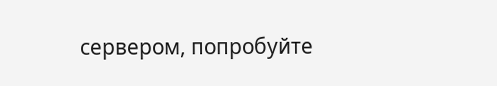сервером, попробуйте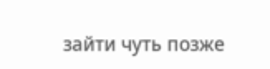зайти чуть позже